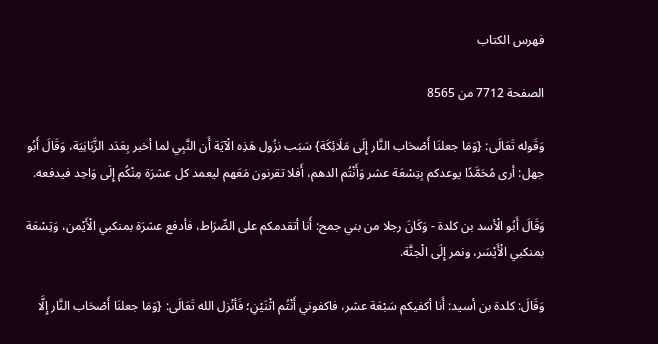فهرس الكتاب

الصفحة 7712 من 8565

وَقَوله تَعَالَى: {وَمَا جعلنَا أَصْحَاب النَّار إِلَى مَلَائِكَة} سَبَب نزُول هَذِه الْآيَة أَن النَّبِي لما أخبر بِعَدَد الزَّبَانِيَة، وَقَالَ أَبُو جهل: أرى مُحَمَّدًا يوعدكم بِتِسْعَة عشر وَأَنْتُم الدهم، أَفلا تقرنون مَعَهم ليعمد كل عشرَة مِنْكُم إِلَى وَاحِد فيدفعه.

وَقَالَ أَبُو الْأسد بن كلدة - وَكَانَ رجلا من بني جمح: أَنا أتقدمكم على الصِّرَاط، فأدفع عشرَة بمنكبي الْأَيْمن، وَتِسْعَة بمنكبي الْأَيْسَر، ونمر إِلَى الْجنَّة.

وَقَالَ: كلدة بن أسيد: أَنا أكفيكم سَبْعَة عشر، فاكفوني أَنْتُم اثْنَيْنِ؛ فَأنْزل الله تَعَالَى: {وَمَا جعلنَا أَصْحَاب النَّار إِلَّا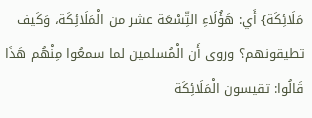مَلَائِكَة} أَي: هَؤُلَاءِ التِّسْعَة عشر من الْمَلَائِكَة، وَكَيف تطيقونهم؟ وروى أَن الْمُسلمين لما سمعُوا مِنْهُم هَذَا قَالُوا: تقيسون الْمَلَائِكَة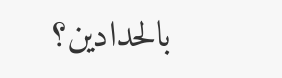بالحدادين؟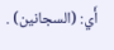أَي: (السجانين) .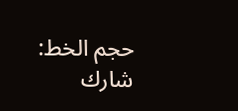حجم الخط:
شارك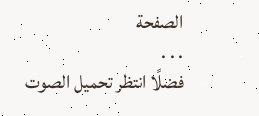الصفحة
. . .
فضلًا انتظر تحميل الصوت